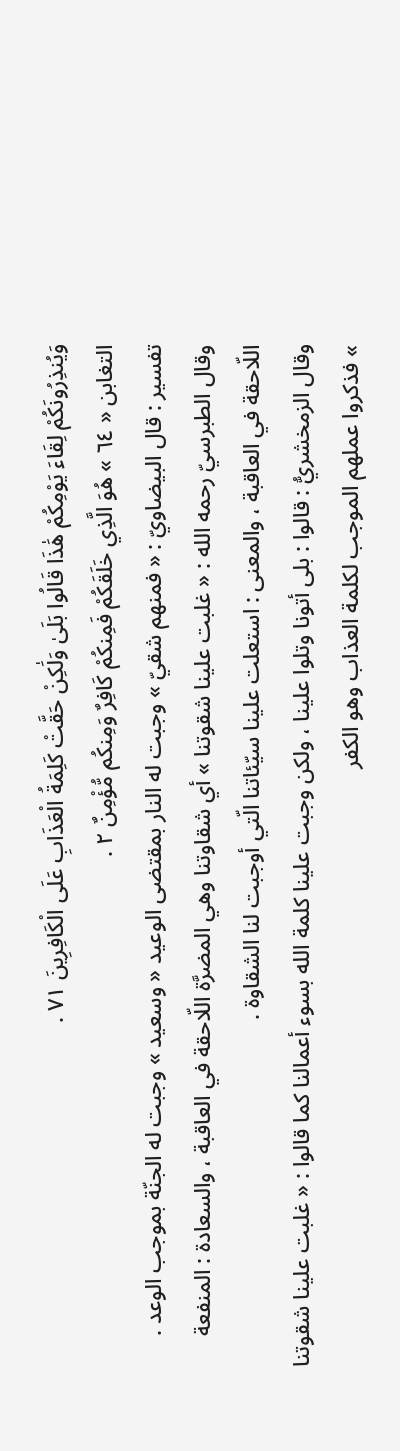وَيُنذِرُونَكُمْ لِقَاءَ يَوْمِكُمْ هَٰذَا قَالُوا بَلَىٰ وَلَٰكِنْ حَقَّتْ كَلِمَةُ الْعَذَابِ عَلَى الْكَافِرِينَ ٧١ .
التغابن « ٦٤ » هُوَ الَّذِي خَلَقَكُمْ فَمِنكُمْ كَافِرٌ وَمِنكُم مُّؤْمِنٌ ٢ .
تفسير : قال البيضاويّ : « فمنهم شقيّ » وجبت له النار بمقتضى الوعيد « وسعيد » وجبت له الجنّة بموجب الوعد .
وقال الطبرسيّ رحمه الله : « غلبت علينا شقوتنا » أي شقاوتنا وهي المضرَّة اللّاحقة في العاقبة ، والسعادة : المنفعة اللّاحقة في العاقبة ، والمعنى : استعلت علينا سيّئاتنا الّتي أوجبت لنا الشقاوة .
وقال الزمخشريُّ : قالوا : بلى أتونا وتلوا علينا ، ولكن وجبت علينا كلمة الله بسوء أعمالنا كما قالوا : « غلبت علينا شقوتنا » فذكروا عملهم الموجب لكلمة العذاب وهو الكفر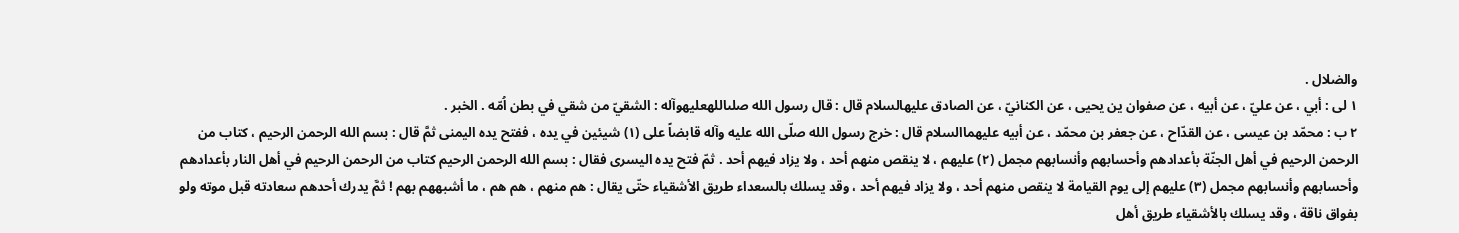والضلال .
١ لى : أبي ، عن عليّ ، عن أبيه ، عن صفوان ين يحيى ، عن الكنانيّ ، عن الصادق عليهالسلام قال : قال رسول الله صلىاللهعليهوآله : الشقيّ من شقي في بطن اُمّه . الخبر .
٢ ب : محمّد بن عيسى ، عن القدّاح ، عن جعفر بن محمّد ، عن أبيه عليهماالسلام قال : خرج رسول الله صلّی الله عليه وآله قابضاً على (١) شيئين في يده ، ففتح يده اليمنى ثمَّ قال : بسم الله الرحمن الرحيم ، كتاب من الرحمن الرحيم في أهل الجنّة بأعدادهم وأحسابهم وأنسابهم مجمل (٢) عليهم ، لا ينقص منهم أحد ، ولا يزاد فيهم أحد . ثمّ فتح يده اليسرى فقال : بسم الله الرحمن الرحيم كتاب من الرحمن الرحيم في أهل النار بأعدادهم وأحسابهم وأنسابهم مجمل (٣) عليهم إلى يوم القيامة لا ينقص منهم أحد ، ولا يزاد فيهم أحد ، وقد يسلك بالسعداء طريق الأشقياء حتّى يقال : هم منهم ، هم هم ، ما أشبههم بهم ! ثمَّ يدرك أحدهم سعادته قبل موته ولو بفواق ناقة ، وقد يسلك بالأشقياء طريق أهل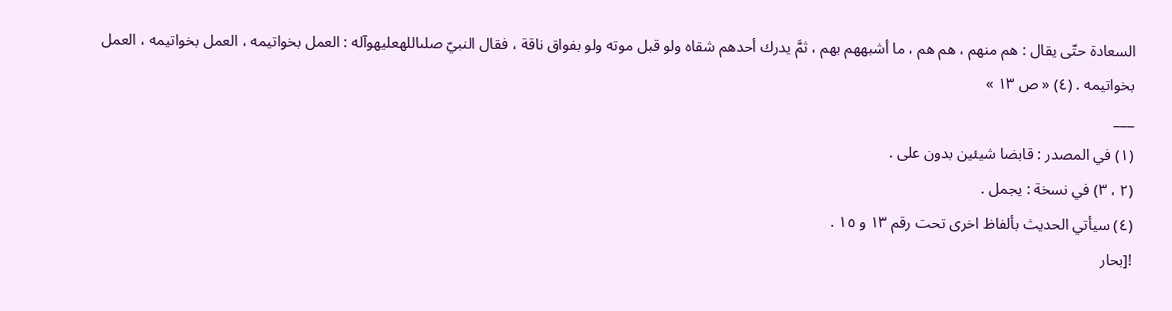السعادة حتّى يقال : هم منهم ، هم هم ، ما أشبههم بهم ، ثمَّ يدرك أحدهم شقاه ولو قبل موته ولو بفواق ناقة ، فقال النبيّ صلىاللهعليهوآله : العمل بخواتيمه ، العمل بخواتيمه ، العمل بخواتيمه . (٤) « ص ١٣ »
___
(١) في المصدر : قابضا شيئين بدون على .
(٢ ، ٣) في نسخة : يجمل .
(٤) سيأتي الحديث بألفاظ اخرى تحت رقم ١٣ و ١٥ .
![بحار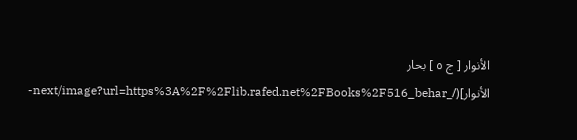الأنوار [ ج ٥ ] بحار الأنوار](/_next/image?url=https%3A%2F%2Flib.rafed.net%2FBooks%2F516_behar-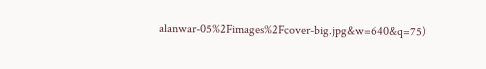alanwar-05%2Fimages%2Fcover-big.jpg&w=640&q=75)